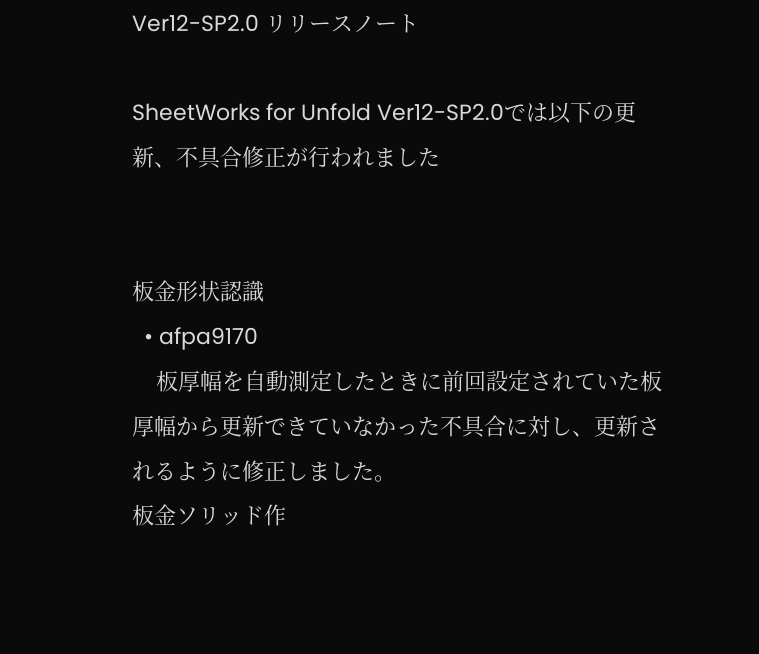Ver12-SP2.0 リリースノート

SheetWorks for Unfold Ver12-SP2.0では以下の更新、不具合修正が行われました


板金形状認識
  • afpa9170
    板厚幅を自動測定したときに前回設定されていた板厚幅から更新できていなかった不具合に対し、更新されるように修正しました。
板金ソリッド作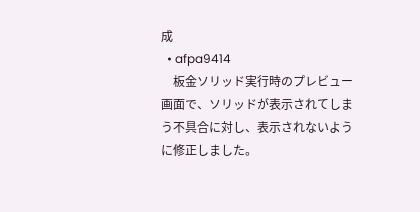成
  • afpa9414
    板金ソリッド実行時のプレビュー画面で、ソリッドが表示されてしまう不具合に対し、表示されないように修正しました。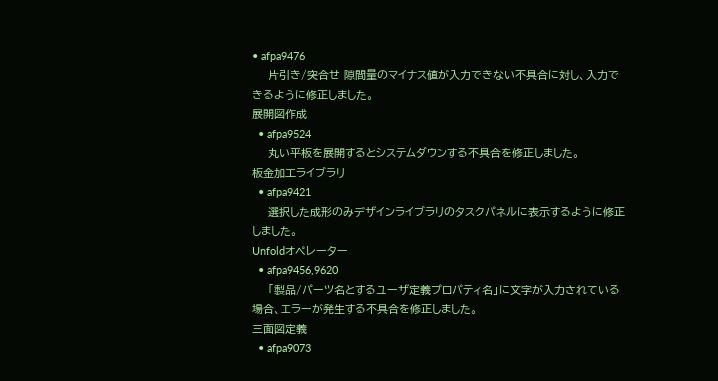• afpa9476
    片引き/突合せ 隙間量のマイナス値が入力できない不具合に対し、入力できるように修正しました。
展開図作成
  • afpa9524
    丸い平板を展開するとシステムダウンする不具合を修正しました。
板金加工ライブラリ
  • afpa9421
    選択した成形のみデザインライブラリのタスクパネルに表示するように修正しました。
Unfoldオペレーター
  • afpa9456,9620
    「製品/パーツ名とするユーザ定義プロパティ名」に文字が入力されている場合、エラーが発生する不具合を修正しました。
三面図定義
  • afpa9073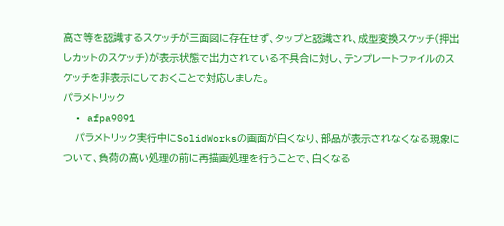高さ等を認識するスケッチが三面図に存在せず、タップと認識され、成型変換スケッチ(押出しカットのスケッチ)が表示状態で出力されている不具合に対し、テンプレートファイルのスケッチを非表示にしておくことで対応しました。
パラメトリック
  • afpa9091
    パラメトリック実行中にSolidWorksの画面が白くなり、部品が表示されなくなる現象について、負荷の高い処理の前に再描画処理を行うことで、白くなる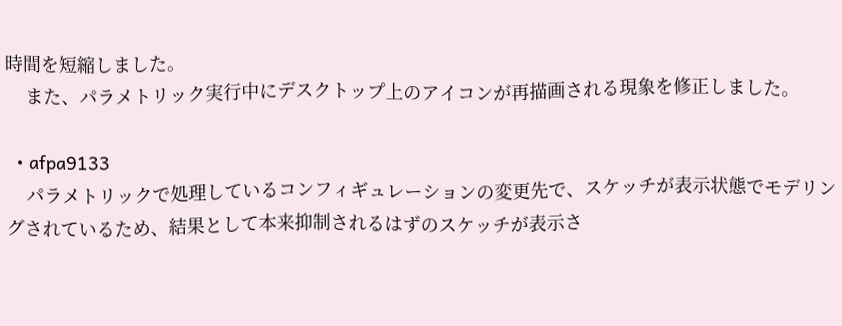時間を短縮しました。
    また、パラメトリック実行中にデスクトップ上のアイコンが再描画される現象を修正しました。

  • afpa9133
    パラメトリックで処理しているコンフィギュレーションの変更先で、スケッチが表示状態でモデリングされているため、結果として本来抑制されるはずのスケッチが表示さ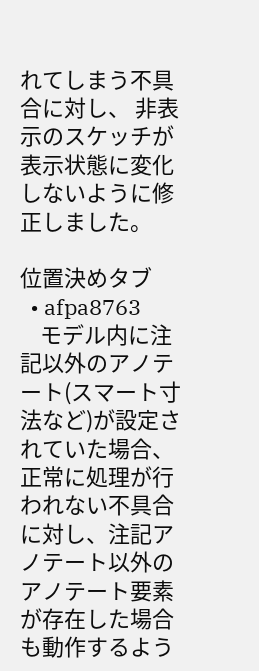れてしまう不具合に対し、 非表示のスケッチが表示状態に変化しないように修正しました。

位置決めタブ
  • afpa8763
    モデル内に注記以外のアノテート(スマート寸法など)が設定されていた場合、正常に処理が行われない不具合に対し、注記アノテート以外のアノテート要素が存在した場合も動作するよう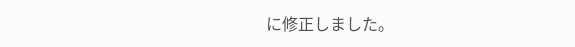に修正しました。